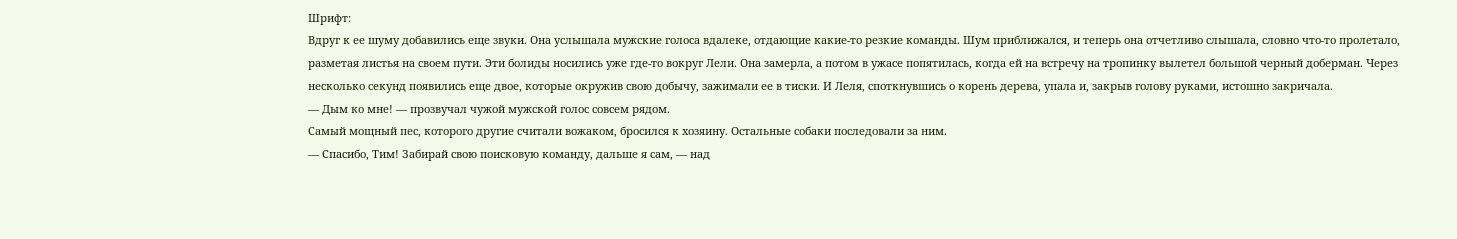Шрифт:
Вдруг к ее шуму добавились еще звуки. Она услышала мужские голоса вдалеке, отдающие какие-то резкие команды. Шум приближался, и теперь она отчетливо слышала, словно что-то пролетало, разметая листья на своем пути. Эти болиды носились уже где-то вокруг Лели. Она замерла, а потом в ужасе попятилась, когда ей на встречу на тропинку вылетел большой черный доберман. Через несколько секунд появились еще двое, которые окружив свою добычу, зажимали ее в тиски. И Леля, споткнувшись о корень дерева, упала и, закрыв голову руками, истошно закричала.
— Дым ко мне! — прозвучал чужой мужской голос совсем рядом.
Самый мощный пес, которого другие считали вожаком, бросился к хозяину. Остальные собаки последовали за ним.
— Спасибо, Тим! Забирай свою поисковую команду, дальше я сам, — над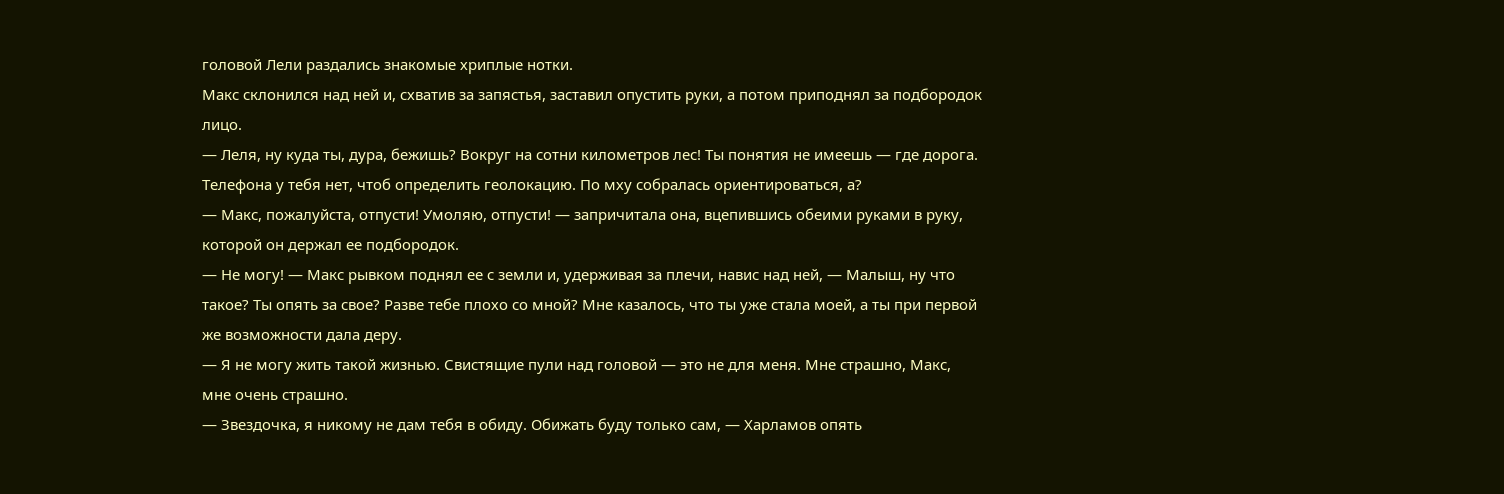головой Лели раздались знакомые хриплые нотки.
Макс склонился над ней и, схватив за запястья, заставил опустить руки, а потом приподнял за подбородок лицо.
— Леля, ну куда ты, дура, бежишь? Вокруг на сотни километров лес! Ты понятия не имеешь — где дорога. Телефона у тебя нет, чтоб определить геолокацию. По мху собралась ориентироваться, а?
— Макс, пожалуйста, отпусти! Умоляю, отпусти! — запричитала она, вцепившись обеими руками в руку, которой он держал ее подбородок.
— Не могу! — Макс рывком поднял ее с земли и, удерживая за плечи, навис над ней, — Малыш, ну что такое? Ты опять за свое? Разве тебе плохо со мной? Мне казалось, что ты уже стала моей, а ты при первой же возможности дала деру.
— Я не могу жить такой жизнью. Свистящие пули над головой — это не для меня. Мне страшно, Макс, мне очень страшно.
— Звездочка, я никому не дам тебя в обиду. Обижать буду только сам, — Харламов опять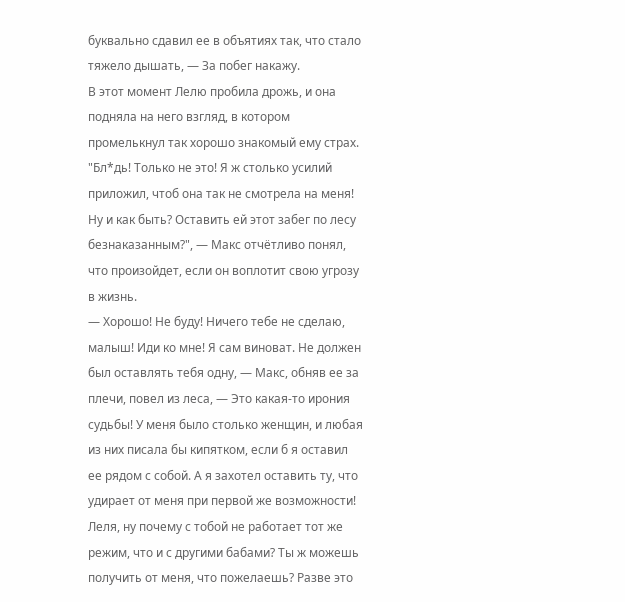буквально сдавил ее в объятиях так, что стало тяжело дышать, — За побег накажу.
В этот момент Лелю пробила дрожь, и она подняла на него взгляд, в котором промелькнул так хорошо знакомый ему страх. "Бл*дь! Только не это! Я ж столько усилий приложил, чтоб она так не смотрела на меня! Ну и как быть? Оставить ей этот забег по лесу безнаказанным?", — Макс отчётливо понял, что произойдет, если он воплотит свою угрозу в жизнь.
— Хорошо! Не буду! Ничего тебе не сделаю, малыш! Иди ко мне! Я сам виноват. Не должен был оставлять тебя одну, — Макс, обняв ее за плечи, повел из леса, — Это какая-то ирония судьбы! У меня было столько женщин, и любая из них писала бы кипятком, если б я оставил ее рядом с собой. А я захотел оставить ту, что удирает от меня при первой же возможности! Леля, ну почему с тобой не работает тот же режим, что и с другими бабами? Ты ж можешь получить от меня, что пожелаешь? Разве это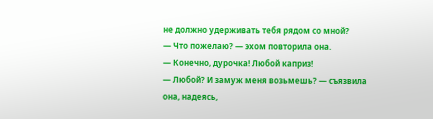не должно удерживать тебя рядом со мной?
— Что пожелаю? — эхом повторила она.
— Конечно, дурочка! Любой каприз!
— Любой? И замуж меня возьмешь? — съязвила она, надеясь,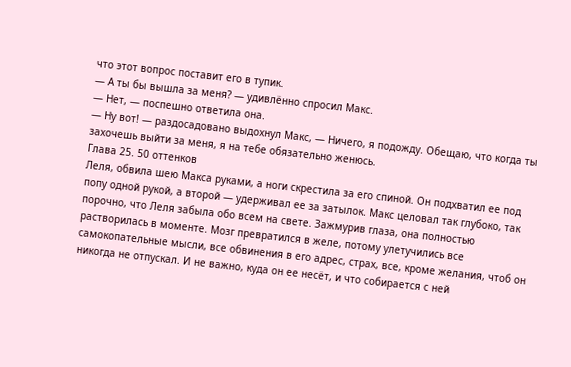что этот вопрос поставит его в тупик.
— А ты бы вышла за меня? — удивлённо спросил Макс.
— Нет, — поспешно ответила она.
— Ну вот! — раздосадовано выдохнул Макс, — Ничего, я подожду. Обещаю, что когда ты захочешь выйти за меня, я на тебе обязательно женюсь.
Глава 25. 50 оттенков
Леля, обвила шею Макса руками, а ноги скрестила за его спиной. Он подхватил ее под попу одной рукой, а второй — удерживал ее за затылок. Макс целовал так глубоко, так порочно, что Леля забыла обо всем на свете. Зажмурив глаза, она полностью растворилась в моменте. Мозг превратился в желе, потому улетучились все самокопательные мысли, все обвинения в его адрес, страх, все, кроме желания, чтоб он никогда не отпускал. И не важно, куда он ее несёт, и что собирается с ней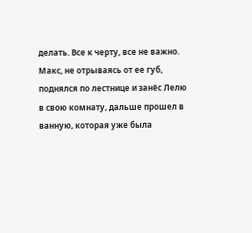делать. Все к черту, все не важно.
Макс, не отрываясь от ее губ, поднялся по лестнице и занёс Лелю в свою комнату, дальше прошел в ванную, которая уже была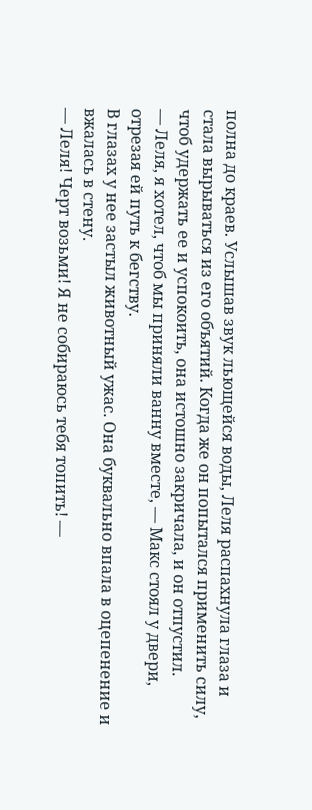полна до краев. Услышав звук льющейся воды, Леля распахнула глаза и стала вырываться из его объятий. Когда же он попытался применить силу, чтоб удержать ее и успокоить, она истошно закричала, и он отпустил.
— Леля, я хотел, чтоб мы приняли ванну вместе, — Макс стоял у двери, отрезая ей путь к бегству.
В глазах у нее застыл животный ужас. Она буквально впала в оцепенение и вжалась в стену.
— Леля! Черт возьми! Я не собираюсь тебя топить! —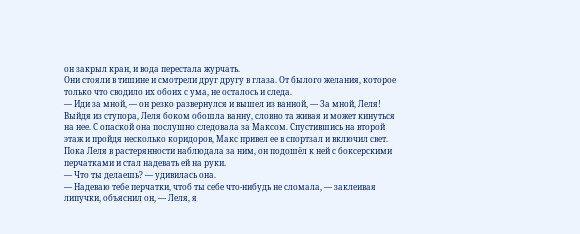он закрыл кран, и вода перестала журчать.
Они стояли в тишине и смотрели друг другу в глаза. От былого желания, которое только что сводило их обоих с ума, не осталось и следа.
— Иди за мной, — он резко развернулся и вышел из ванной, — За мной, Леля!
Выйдя из ступора, Леля боком обошла ванну, словно та живая и может кинуться на нее. С опаской она послушно следовала за Максом. Спустившись на второй этаж и пройдя несколько коридоров, Макс привел ее в спортзал и включил свет. Пока Леля в растерянности наблюдала за ним, он подошёл к ней с боксерскими перчатками и стал надевать ей на руки.
— Что ты делаешь? — удивилась она.
— Надеваю тебе перчатки, чтоб ты себе что-нибудь не сломала, — заклеивая липучки, объяснил он, — Леля, я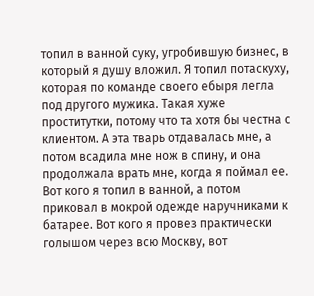топил в ванной суку, угробившую бизнес, в который я душу вложил. Я топил потаскуху, которая по команде своего ебыря легла под другого мужика. Такая хуже проститутки, потому что та хотя бы честна с клиентом. А эта тварь отдавалась мне, а потом всадила мне нож в спину, и она продолжала врать мне, когда я поймал ее. Вот кого я топил в ванной, а потом приковал в мокрой одежде наручниками к батарее. Вот кого я провез практически голышом через всю Москву, вот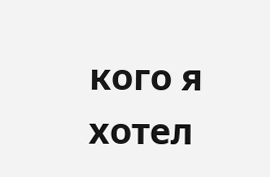кого я хотел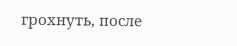грохнуть, после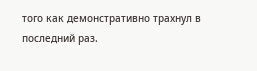того как демонстративно трахнул в последний раз.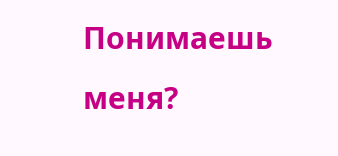Понимаешь меня?